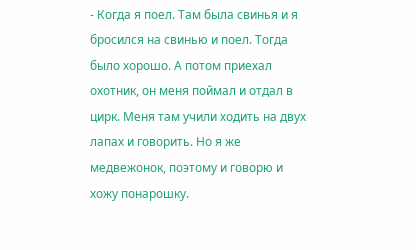- Когда я поел. Там была свинья и я бросился на свинью и поел. Тогда было хорошо. А потом приехал охотник, он меня поймал и отдал в цирк. Меня там учили ходить на двух лапах и говорить. Но я же медвежонок, поэтому и говорю и хожу понарошку.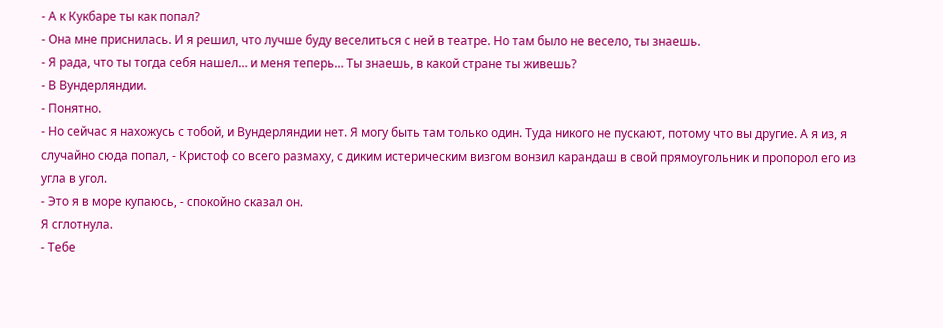- А к Кукбаре ты как попал?
- Она мне приснилась. И я решил, что лучше буду веселиться с ней в театре. Но там было не весело, ты знаешь.
- Я рада, что ты тогда себя нашел… и меня теперь… Ты знаешь, в какой стране ты живешь?
- В Вундерляндии.
- Понятно.
- Но сейчас я нахожусь с тобой, и Вундерляндии нет. Я могу быть там только один. Туда никого не пускают, потому что вы другие. А я из, я случайно сюда попал, - Кристоф со всего размаху, с диким истерическим визгом вонзил карандаш в свой прямоугольник и пропорол его из угла в угол.
- Это я в море купаюсь, - спокойно сказал он.
Я сглотнула.
- Тебе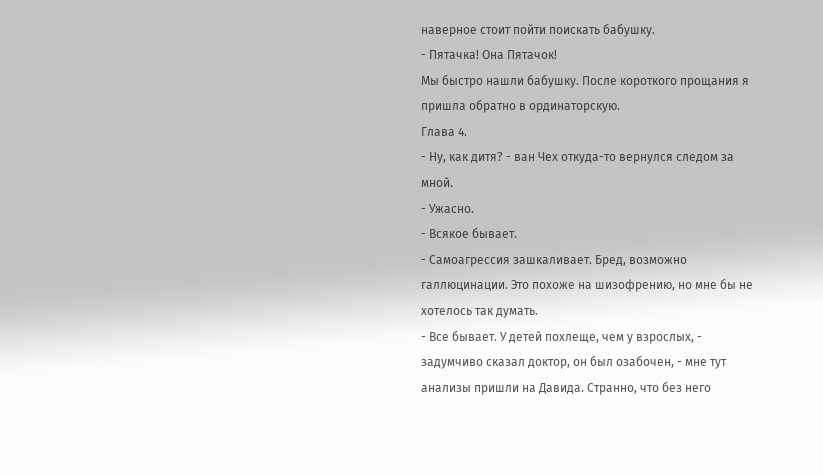наверное стоит пойти поискать бабушку.
- Пятачка! Она Пятачок!
Мы быстро нашли бабушку. После короткого прощания я пришла обратно в ординаторскую.
Глава 4.
- Ну, как дитя? - ван Чех откуда-то вернулся следом за мной.
- Ужасно.
- Всякое бывает.
- Самоагрессия зашкаливает. Бред, возможно галлюцинации. Это похоже на шизофрению, но мне бы не хотелось так думать.
- Все бывает. У детей похлеще, чем у взрослых, - задумчиво сказал доктор, он был озабочен, - мне тут анализы пришли на Давида. Странно, что без него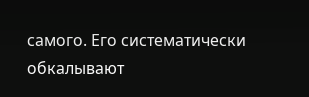самого. Его систематически обкалывают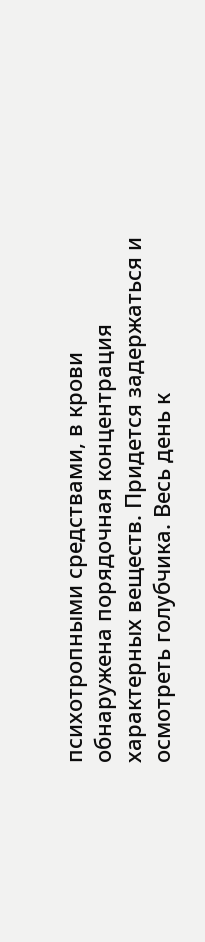психотропными средствами, в крови обнаружена порядочная концентрация характерных веществ. Придется задержаться и осмотреть голубчика. Весь день к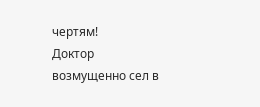чертям!
Доктор возмущенно сел в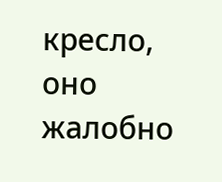кресло, оно жалобно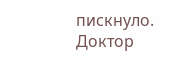пискнуло. Доктор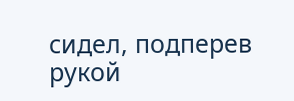сидел, подперев рукой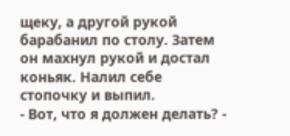щеку, а другой рукой барабанил по столу. Затем он махнул рукой и достал коньяк. Налил себе стопочку и выпил.
- Вот, что я должен делать? -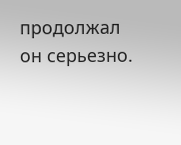продолжал он серьезно.